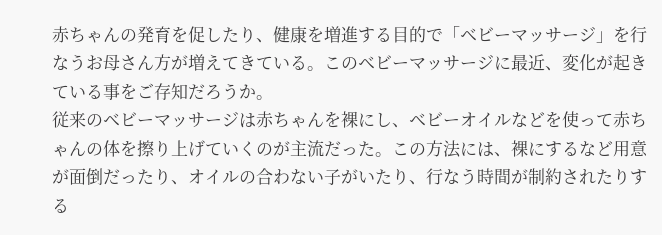赤ちゃんの発育を促したり、健康を増進する目的で「ベビーマッサージ」を行なうお母さん方が増えてきている。このベビーマッサージに最近、変化が起きている事をご存知だろうか。
従来のベビーマッサージは赤ちゃんを裸にし、ベビーオイルなどを使って赤ちゃんの体を擦り上げていくのが主流だった。この方法には、裸にするなど用意が面倒だったり、オイルの合わない子がいたり、行なう時間が制約されたりする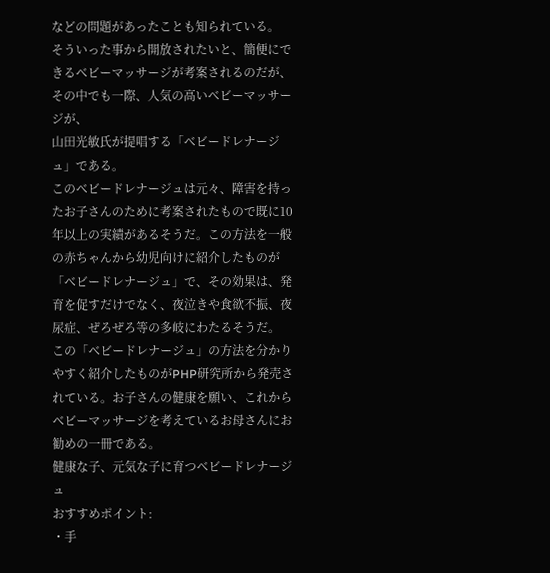などの問題があったことも知られている。
そういった事から開放されたいと、簡便にできるベビーマッサージが考案されるのだが、その中でも一際、人気の高いベビーマッサージが、
山田光敏氏が提唱する「ベビードレナージュ」である。
このベビードレナージュは元々、障害を持ったお子さんのために考案されたもので既に10年以上の実績があるそうだ。この方法を一般の赤ちゃんから幼児向けに紹介したものが「ベビードレナージュ」で、その効果は、発育を促すだけでなく、夜泣きや食欲不振、夜尿症、ぜろぜろ等の多岐にわたるそうだ。
この「ベビードレナージュ」の方法を分かりやすく紹介したものがPHP研究所から発売されている。お子さんの健康を願い、これからベビーマッサージを考えているお母さんにお勧めの一冊である。
健康な子、元気な子に育つベビードレナージュ
おすすめポイント:
・手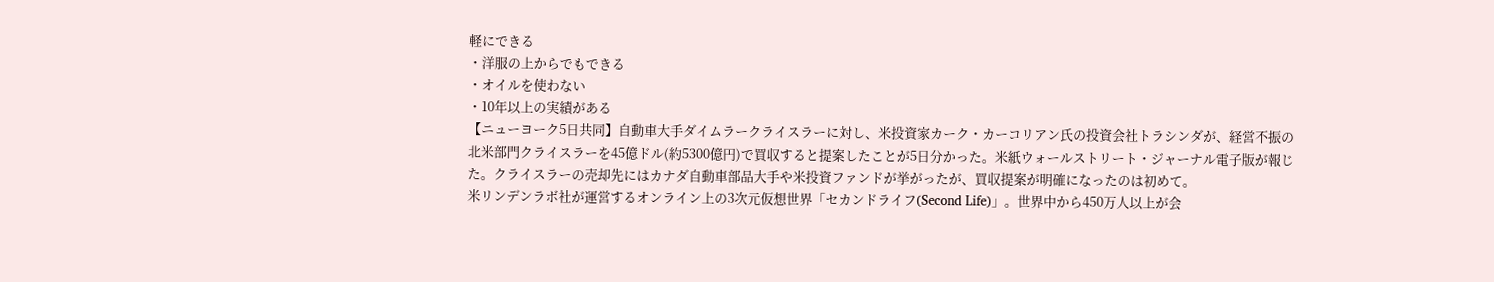軽にできる
・洋服の上からでもできる
・オイルを使わない
・10年以上の実績がある
【ニューヨーク5日共同】自動車大手ダイムラークライスラーに対し、米投資家カーク・カーコリアン氏の投資会社トラシンダが、経営不振の北米部門クライスラーを45億ドル(約5300億円)で買収すると提案したことが5日分かった。米紙ウォールストリート・ジャーナル電子版が報じた。クライスラーの売却先にはカナダ自動車部品大手や米投資ファンドが挙がったが、買収提案が明確になったのは初めて。
米リンデンラボ社が運営するオンライン上の3次元仮想世界「セカンドライフ(Second Life)」。世界中から450万人以上が会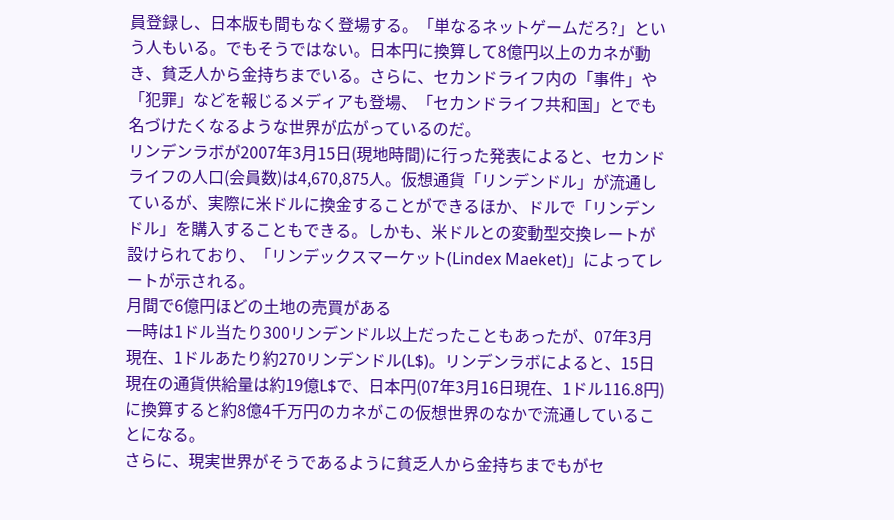員登録し、日本版も間もなく登場する。「単なるネットゲームだろ?」という人もいる。でもそうではない。日本円に換算して8億円以上のカネが動き、貧乏人から金持ちまでいる。さらに、セカンドライフ内の「事件」や「犯罪」などを報じるメディアも登場、「セカンドライフ共和国」とでも名づけたくなるような世界が広がっているのだ。
リンデンラボが2007年3月15日(現地時間)に行った発表によると、セカンドライフの人口(会員数)は4,670,875人。仮想通貨「リンデンドル」が流通しているが、実際に米ドルに換金することができるほか、ドルで「リンデンドル」を購入することもできる。しかも、米ドルとの変動型交換レートが設けられており、「リンデックスマーケット(Lindex Maeket)」によってレートが示される。
月間で6億円ほどの土地の売買がある
一時は1ドル当たり300リンデンドル以上だったこともあったが、07年3月現在、1ドルあたり約270リンデンドル(L$)。リンデンラボによると、15日現在の通貨供給量は約19億L$で、日本円(07年3月16日現在、1ドル116.8円)に換算すると約8億4千万円のカネがこの仮想世界のなかで流通していることになる。
さらに、現実世界がそうであるように貧乏人から金持ちまでもがセ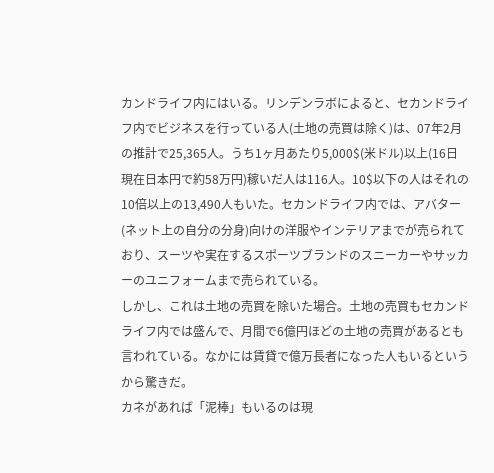カンドライフ内にはいる。リンデンラボによると、セカンドライフ内でビジネスを行っている人(土地の売買は除く)は、07年2月の推計で25,365人。うち1ヶ月あたり5,000$(米ドル)以上(16日現在日本円で約58万円)稼いだ人は116人。10$以下の人はそれの10倍以上の13,490人もいた。セカンドライフ内では、アバター(ネット上の自分の分身)向けの洋服やインテリアまでが売られており、スーツや実在するスポーツブランドのスニーカーやサッカーのユニフォームまで売られている。
しかし、これは土地の売買を除いた場合。土地の売買もセカンドライフ内では盛んで、月間で6億円ほどの土地の売買があるとも言われている。なかには賃貸で億万長者になった人もいるというから驚きだ。
カネがあれば「泥棒」もいるのは現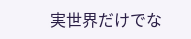実世界だけでな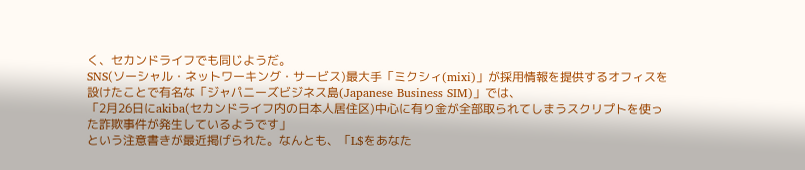く、セカンドライフでも同じようだ。
SNS(ソーシャル・ネットワーキング・サービス)最大手「ミクシィ(mixi)」が採用情報を提供するオフィスを設けたことで有名な「ジャパニーズビジネス島(Japanese Business SIM)」では、
「2月26日にakiba(セカンドライフ内の日本人居住区)中心に有り金が全部取られてしまうスクリプトを使った詐欺事件が発生しているようです」
という注意書きが最近掲げられた。なんとも、「L$をあなた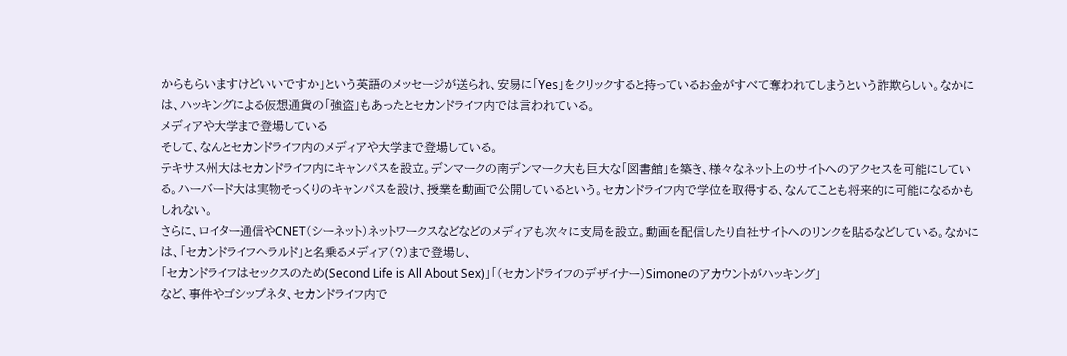からもらいますけどいいですか」という英語のメッセージが送られ、安易に「Yes」をクリックすると持っているお金がすべて奪われてしまうという詐欺らしい。なかには、ハッキングによる仮想通貨の「強盗」もあったとセカンドライフ内では言われている。
メディアや大学まで登場している
そして、なんとセカンドライフ内のメディアや大学まで登場している。
テキサス州大はセカンドライフ内にキャンパスを設立。デンマークの南デンマーク大も巨大な「図書館」を築き、様々なネット上のサイトへのアクセスを可能にしている。ハーバード大は実物そっくりのキャンパスを設け、授業を動画で公開しているという。セカンドライフ内で学位を取得する、なんてことも将来的に可能になるかもしれない。
さらに、ロイター通信やCNET(シーネット)ネットワークスなどなどのメディアも次々に支局を設立。動画を配信したり自社サイトへのリンクを貼るなどしている。なかには、「セカンドライフヘラルド」と名乗るメディア(?)まで登場し、
「セカンドライフはセックスのため(Second Life is All About Sex)」「(セカンドライフのデザイナー)Simoneのアカウントがハッキング」
など、事件やゴシップネタ、セカンドライフ内で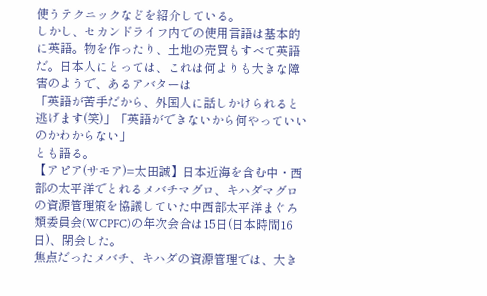使うテクニックなどを紹介している。
しかし、セカンドライフ内での使用言語は基本的に英語。物を作ったり、土地の売買もすべて英語だ。日本人にとっては、これは何よりも大きな障害のようで、あるアバターは
「英語が苦手だから、外国人に話しかけられると逃げます(笑)」「英語ができないから何やっていいのかわからない」
とも語る。
【アピア(サモア)=太田誠】日本近海を含む中・西部の太平洋でとれるメバチマグロ、キハダマグロの資源管理策を協議していた中西部太平洋まぐろ類委員会(WCPFC)の年次会合は15日(日本時間16日)、閉会した。
焦点だったメバチ、キハダの資源管理では、大き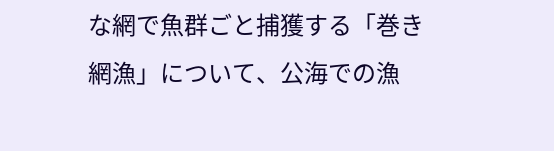な網で魚群ごと捕獲する「巻き網漁」について、公海での漁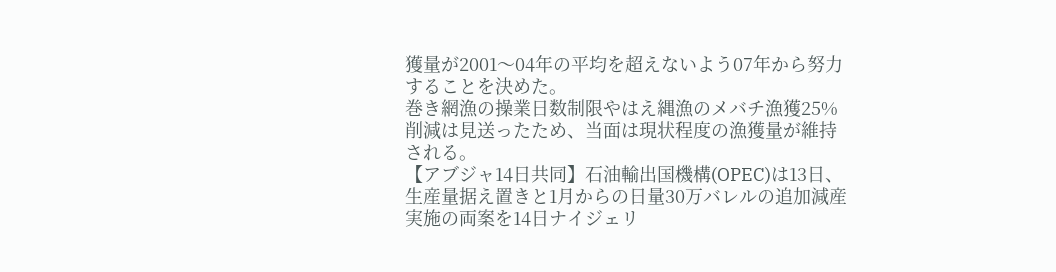獲量が2001〜04年の平均を超えないよう07年から努力することを決めた。
巻き網漁の操業日数制限やはえ縄漁のメバチ漁獲25%削減は見送ったため、当面は現状程度の漁獲量が維持される。
【アブジャ14日共同】石油輸出国機構(OPEC)は13日、生産量据え置きと1月からの日量30万バレルの追加減産実施の両案を14日ナイジェリ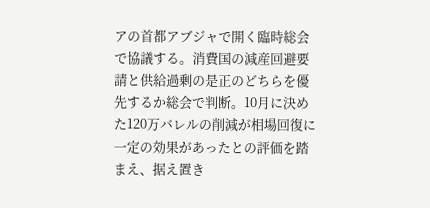アの首都アブジャで開く臨時総会で協議する。消費国の減産回避要請と供給過剰の是正のどちらを優先するか総会で判断。10月に決めた120万バレルの削減が相場回復に一定の効果があったとの評価を踏まえ、据え置き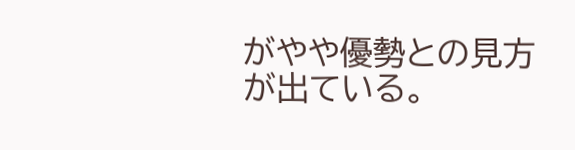がやや優勢との見方が出ている。